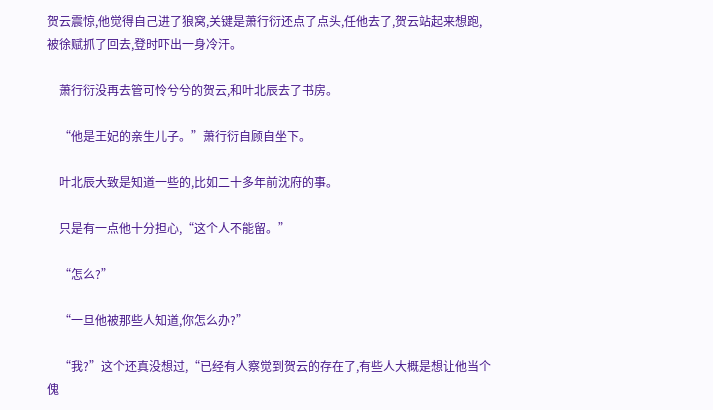贺云震惊,他觉得自己进了狼窝,关键是萧行衍还点了点头,任他去了,贺云站起来想跑,被徐赋抓了回去,登时吓出一身冷汗。

    萧行衍没再去管可怜兮兮的贺云,和叶北辰去了书房。

    “他是王妃的亲生儿子。”萧行衍自顾自坐下。

    叶北辰大致是知道一些的,比如二十多年前沈府的事。

    只是有一点他十分担心,“这个人不能留。”

    “怎么?”

    “一旦他被那些人知道,你怎么办?”

    “我?”这个还真没想过,“已经有人察觉到贺云的存在了,有些人大概是想让他当个傀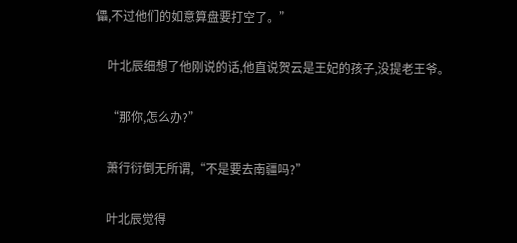儡,不过他们的如意算盘要打空了。”

    叶北辰细想了他刚说的话,他直说贺云是王妃的孩子,没提老王爷。

    “那你,怎么办?”

    萧行衍倒无所谓,“不是要去南疆吗?”

    叶北辰觉得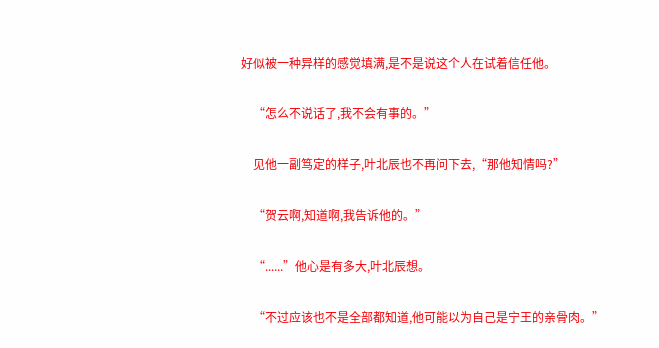好似被一种异样的感觉填满,是不是说这个人在试着信任他。

    “怎么不说话了,我不会有事的。”

    见他一副笃定的样子,叶北辰也不再问下去,“那他知情吗?”

    “贺云啊,知道啊,我告诉他的。”

    “......”他心是有多大,叶北辰想。

    “不过应该也不是全部都知道,他可能以为自己是宁王的亲骨肉。”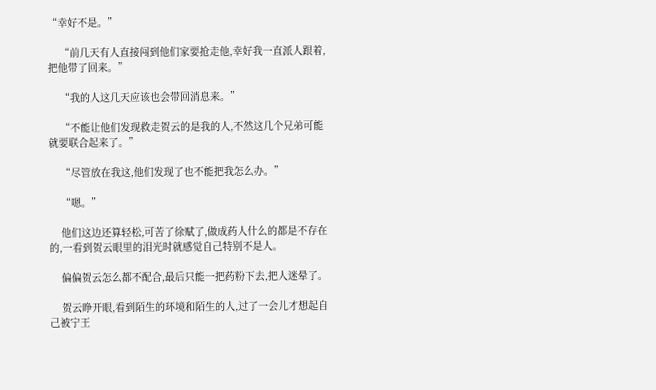“幸好不是。”

    “前几天有人直接闯到他们家要抢走他,幸好我一直派人跟着,把他带了回来。”

    “我的人这几天应该也会带回消息来。”

    “不能让他们发现救走贺云的是我的人,不然这几个兄弟可能就要联合起来了。”

    “尽管放在我这,他们发现了也不能把我怎么办。”

    “嗯。”

    他们这边还算轻松,可苦了徐赋了,做成药人什么的都是不存在的,一看到贺云眼里的泪光时就感觉自己特别不是人。

    偏偏贺云怎么都不配合,最后只能一把药粉下去,把人迷晕了。

    贺云睁开眼,看到陌生的环境和陌生的人,过了一会儿才想起自己被宁王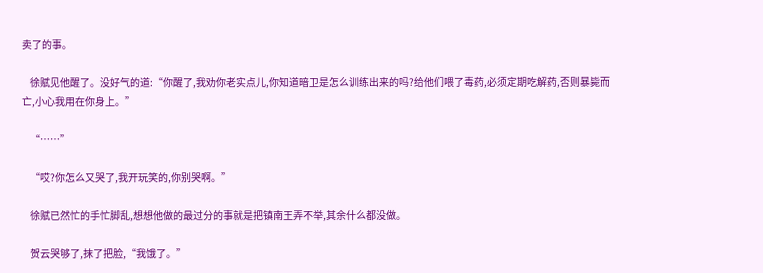卖了的事。

    徐赋见他醒了。没好气的道:“你醒了,我劝你老实点儿,你知道暗卫是怎么训练出来的吗?给他们喂了毒药,必须定期吃解药,否则暴毙而亡,小心我用在你身上。”

    “……”

    “哎?你怎么又哭了,我开玩笑的,你别哭啊。”

    徐赋已然忙的手忙脚乱,想想他做的最过分的事就是把镇南王弄不举,其余什么都没做。

    贺云哭够了,抹了把脸,“我饿了。”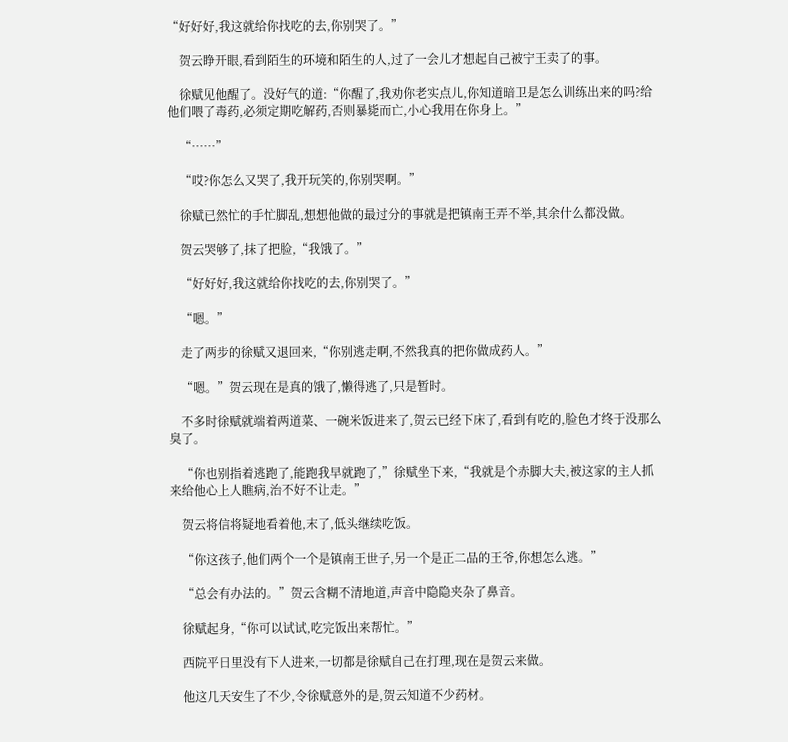“好好好,我这就给你找吃的去,你别哭了。”

    贺云睁开眼,看到陌生的环境和陌生的人,过了一会儿才想起自己被宁王卖了的事。

    徐赋见他醒了。没好气的道:“你醒了,我劝你老实点儿,你知道暗卫是怎么训练出来的吗?给他们喂了毒药,必须定期吃解药,否则暴毙而亡,小心我用在你身上。”

    “……”

    “哎?你怎么又哭了,我开玩笑的,你别哭啊。”

    徐赋已然忙的手忙脚乱,想想他做的最过分的事就是把镇南王弄不举,其余什么都没做。

    贺云哭够了,抹了把脸,“我饿了。”

    “好好好,我这就给你找吃的去,你别哭了。”

    “嗯。”

    走了两步的徐赋又退回来,“你别逃走啊,不然我真的把你做成药人。”

    “嗯。”贺云现在是真的饿了,懒得逃了,只是暂时。

    不多时徐赋就端着两道菜、一碗米饭进来了,贺云已经下床了,看到有吃的,脸色才终于没那么臭了。

    “你也别指着逃跑了,能跑我早就跑了,”徐赋坐下来,“我就是个赤脚大夫,被这家的主人抓来给他心上人瞧病,治不好不让走。”

    贺云将信将疑地看着他,末了,低头继续吃饭。

    “你这孩子,他们两个一个是镇南王世子,另一个是正二品的王爷,你想怎么逃。”

    “总会有办法的。”贺云含糊不清地道,声音中隐隐夹杂了鼻音。

    徐赋起身,“你可以试试,吃完饭出来帮忙。”

    西院平日里没有下人进来,一切都是徐赋自己在打理,现在是贺云来做。

    他这几天安生了不少,令徐赋意外的是,贺云知道不少药材。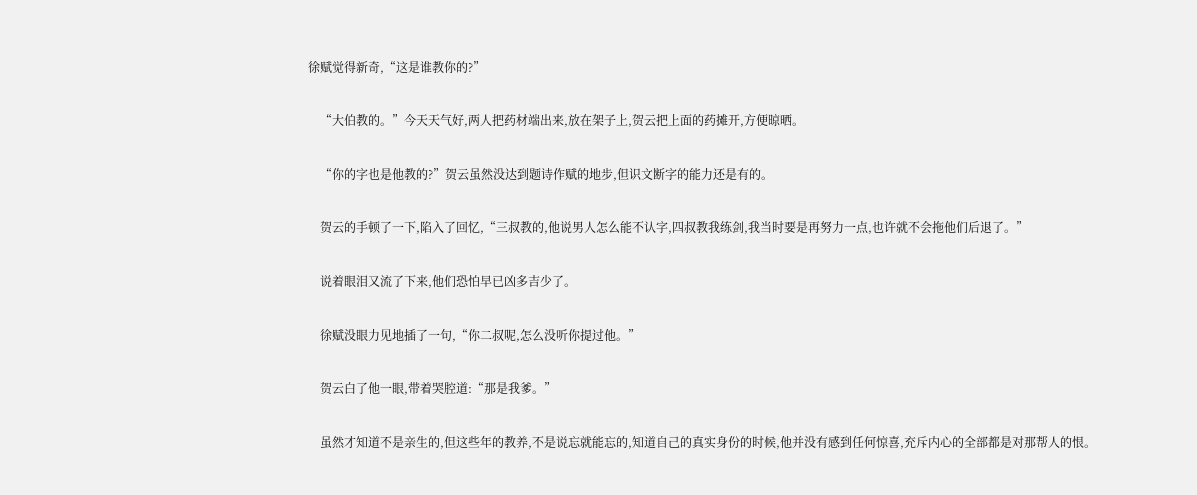徐赋觉得新奇,“这是谁教你的?”

    “大伯教的。”今天天气好,两人把药材端出来,放在架子上,贺云把上面的药摊开,方便晾晒。

    “你的字也是他教的?”贺云虽然没达到题诗作赋的地步,但识文断字的能力还是有的。

    贺云的手顿了一下,陷入了回忆,“三叔教的,他说男人怎么能不认字,四叔教我练剑,我当时要是再努力一点,也许就不会拖他们后退了。”

    说着眼泪又流了下来,他们恐怕早已凶多吉少了。

    徐赋没眼力见地插了一句,“你二叔呢,怎么没听你提过他。”

    贺云白了他一眼,带着哭腔道:“那是我爹。”

    虽然才知道不是亲生的,但这些年的教养,不是说忘就能忘的,知道自己的真实身份的时候,他并没有感到任何惊喜,充斥内心的全部都是对那帮人的恨。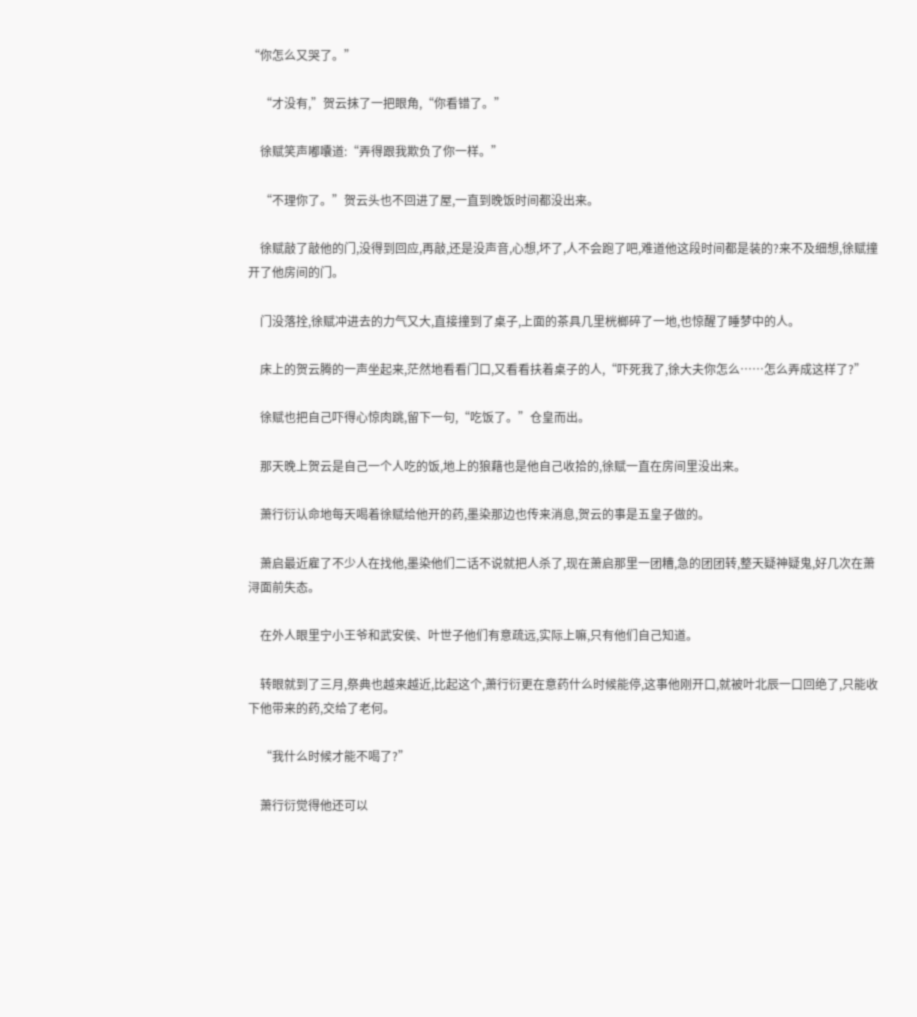“你怎么又哭了。”

    “才没有,”贺云抹了一把眼角,“你看错了。”

    徐赋笑声嘟囔道:“弄得跟我欺负了你一样。”

    “不理你了。”贺云头也不回进了屋,一直到晚饭时间都没出来。

    徐赋敲了敲他的门,没得到回应,再敲,还是没声音,心想,坏了,人不会跑了吧,难道他这段时间都是装的?来不及细想,徐赋撞开了他房间的门。

    门没落拴,徐赋冲进去的力气又大,直接撞到了桌子,上面的茶具几里桄榔碎了一地,也惊醒了睡梦中的人。

    床上的贺云腾的一声坐起来,茫然地看看门口,又看看扶着桌子的人,“吓死我了,徐大夫你怎么……怎么弄成这样了?”

    徐赋也把自己吓得心惊肉跳,留下一句,“吃饭了。”仓皇而出。

    那天晚上贺云是自己一个人吃的饭,地上的狼藉也是他自己收拾的,徐赋一直在房间里没出来。

    萧行衍认命地每天喝着徐赋给他开的药,墨染那边也传来消息,贺云的事是五皇子做的。

    萧启最近雇了不少人在找他,墨染他们二话不说就把人杀了,现在萧启那里一团糟,急的团团转,整天疑神疑鬼,好几次在萧浔面前失态。

    在外人眼里宁小王爷和武安侯、叶世子他们有意疏远,实际上嘛,只有他们自己知道。

    转眼就到了三月,祭典也越来越近,比起这个,萧行衍更在意药什么时候能停,这事他刚开口,就被叶北辰一口回绝了,只能收下他带来的药,交给了老何。

    “我什么时候才能不喝了?”

    萧行衍觉得他还可以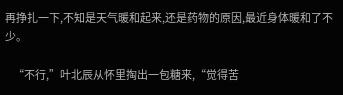再挣扎一下,不知是天气暖和起来,还是药物的原因,最近身体暖和了不少。

    “不行,”叶北辰从怀里掏出一包糖来,“觉得苦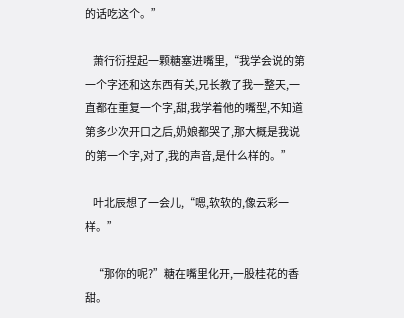的话吃这个。”

    萧行衍捏起一颗糖塞进嘴里,“我学会说的第一个字还和这东西有关,兄长教了我一整天,一直都在重复一个字,甜,我学着他的嘴型,不知道第多少次开口之后,奶娘都哭了,那大概是我说的第一个字,对了,我的声音,是什么样的。”

    叶北辰想了一会儿,“嗯,软软的,像云彩一样。”

    “那你的呢?”糖在嘴里化开,一股桂花的香甜。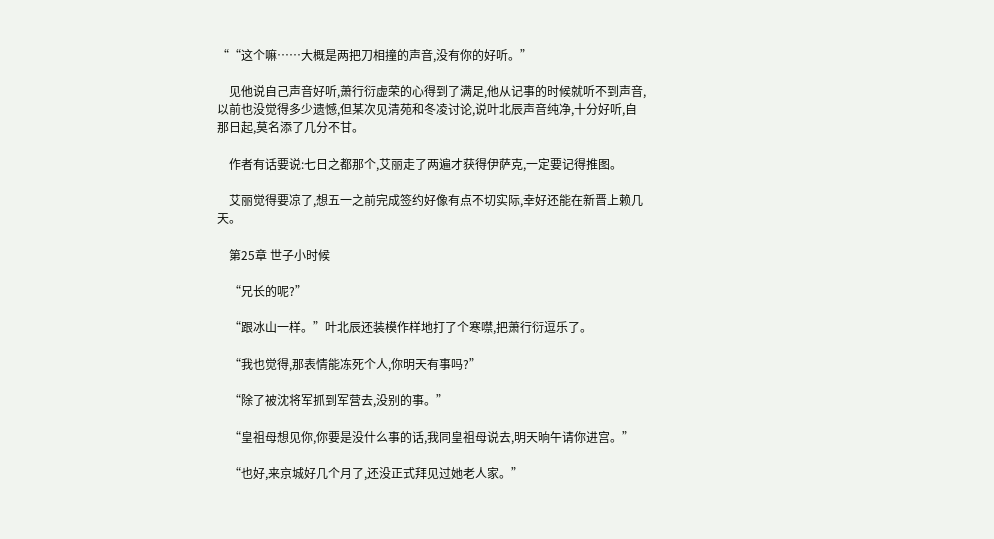““这个嘛……大概是两把刀相撞的声音,没有你的好听。”

    见他说自己声音好听,萧行衍虚荣的心得到了满足,他从记事的时候就听不到声音,以前也没觉得多少遗憾,但某次见清苑和冬凌讨论,说叶北辰声音纯净,十分好听,自那日起,莫名添了几分不甘。

    作者有话要说:七日之都那个,艾丽走了两遍才获得伊萨克,一定要记得推图。

    艾丽觉得要凉了,想五一之前完成签约好像有点不切实际,幸好还能在新晋上赖几天。

    第25章 世子小时候

    “兄长的呢?”

    “跟冰山一样。”叶北辰还装模作样地打了个寒噤,把萧行衍逗乐了。

    “我也觉得,那表情能冻死个人,你明天有事吗?”

    “除了被沈将军抓到军营去,没别的事。”

    “皇祖母想见你,你要是没什么事的话,我同皇祖母说去,明天晌午请你进宫。”

    “也好,来京城好几个月了,还没正式拜见过她老人家。”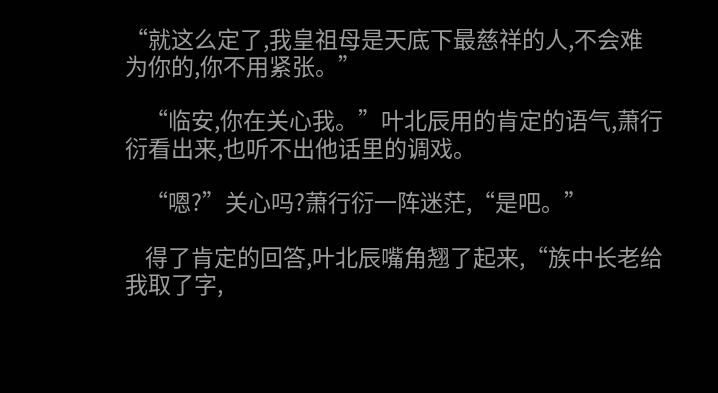“就这么定了,我皇祖母是天底下最慈祥的人,不会难为你的,你不用紧张。”

    “临安,你在关心我。”叶北辰用的肯定的语气,萧行衍看出来,也听不出他话里的调戏。

    “嗯?”关心吗?萧行衍一阵迷茫,“是吧。”

    得了肯定的回答,叶北辰嘴角翘了起来,“族中长老给我取了字,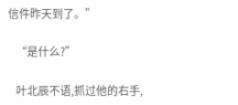信件昨天到了。”

    “是什么?”

    叶北辰不语,抓过他的右手,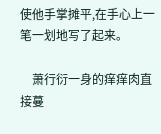使他手掌摊平,在手心上一笔一划地写了起来。

    萧行衍一身的痒痒肉直接蔓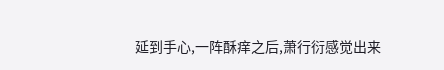延到手心,一阵酥痒之后,萧行衍感觉出来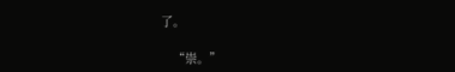了。

    “崇。”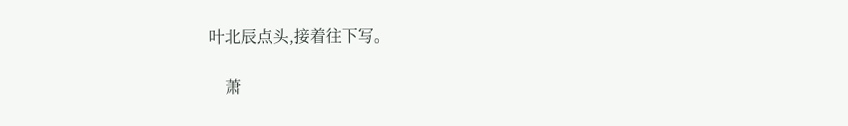叶北辰点头,接着往下写。

    萧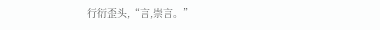行衍歪头,“言,崇言。”